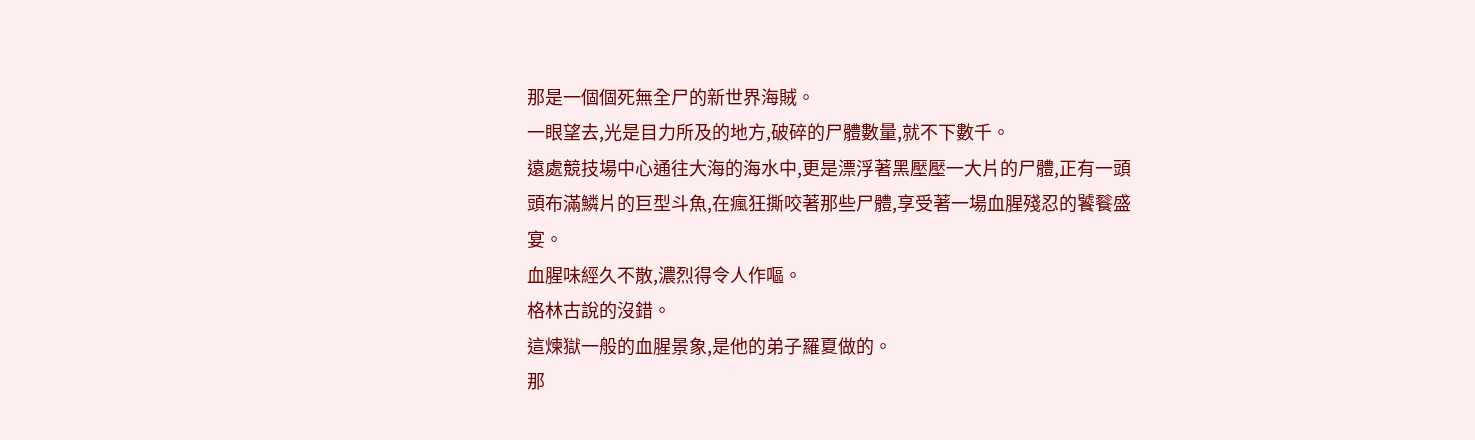那是一個個死無全尸的新世界海賊。
一眼望去,光是目力所及的地方,破碎的尸體數量,就不下數千。
遠處競技場中心通往大海的海水中,更是漂浮著黑壓壓一大片的尸體,正有一頭頭布滿鱗片的巨型斗魚,在瘋狂撕咬著那些尸體,享受著一場血腥殘忍的饕餮盛宴。
血腥味經久不散,濃烈得令人作嘔。
格林古說的沒錯。
這煉獄一般的血腥景象,是他的弟子羅夏做的。
那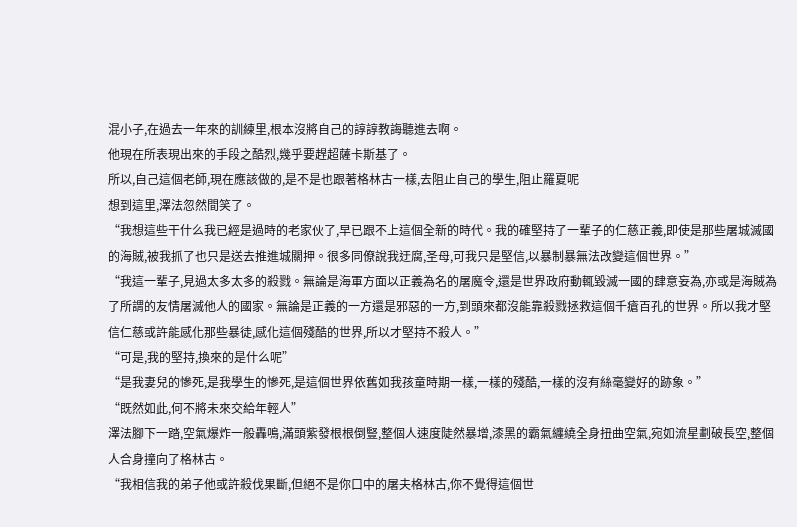混小子,在過去一年來的訓練里,根本沒將自己的諄諄教誨聽進去啊。
他現在所表現出來的手段之酷烈,幾乎要趕超薩卡斯基了。
所以,自己這個老師,現在應該做的,是不是也跟著格林古一樣,去阻止自己的學生,阻止羅夏呢
想到這里,澤法忽然間笑了。
“我想這些干什么我已經是過時的老家伙了,早已跟不上這個全新的時代。我的確堅持了一輩子的仁慈正義,即使是那些屠城滅國的海賊,被我抓了也只是送去推進城關押。很多同僚說我迂腐,圣母,可我只是堅信,以暴制暴無法改變這個世界。”
“我這一輩子,見過太多太多的殺戮。無論是海軍方面以正義為名的屠魔令,還是世界政府動輒毀滅一國的肆意妄為,亦或是海賊為了所謂的友情屠滅他人的國家。無論是正義的一方還是邪惡的一方,到頭來都沒能靠殺戮拯救這個千瘡百孔的世界。所以我才堅信仁慈或許能感化那些暴徒,感化這個殘酷的世界,所以才堅持不殺人。”
“可是,我的堅持,換來的是什么呢”
“是我妻兒的慘死,是我學生的慘死,是這個世界依舊如我孩童時期一樣,一樣的殘酷,一樣的沒有絲毫變好的跡象。”
“既然如此,何不將未來交給年輕人”
澤法腳下一踏,空氣爆炸一般轟鳴,滿頭紫發根根倒豎,整個人速度陡然暴增,漆黑的霸氣纏繞全身扭曲空氣,宛如流星劃破長空,整個人合身撞向了格林古。
“我相信我的弟子他或許殺伐果斷,但絕不是你口中的屠夫格林古,你不覺得這個世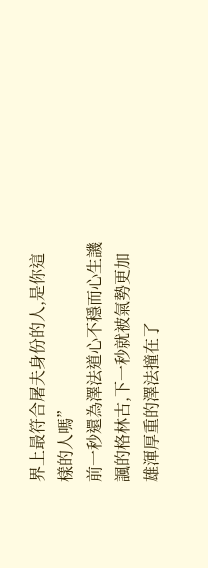界上最符合屠夫身份的人,是你這樣的人嗎”
前一秒還為澤法道心不穩而心生譏諷的格林古,下一秒就被氣勢更加雄渾厚重的澤法撞在了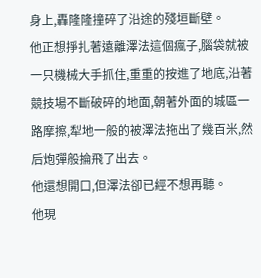身上,轟隆隆撞碎了沿途的殘垣斷壁。
他正想掙扎著遠離澤法這個瘋子,腦袋就被一只機械大手抓住,重重的按進了地底,沿著競技場不斷破碎的地面,朝著外面的城區一路摩擦,犁地一般的被澤法拖出了幾百米,然后炮彈般掄飛了出去。
他還想開口,但澤法卻已經不想再聽。
他現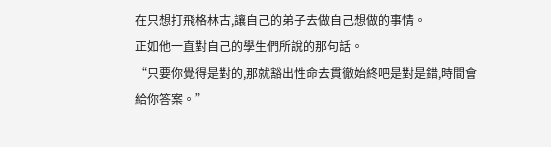在只想打飛格林古,讓自己的弟子去做自己想做的事情。
正如他一直對自己的學生們所說的那句話。
“只要你覺得是對的,那就豁出性命去貫徹始終吧是對是錯,時間會給你答案。”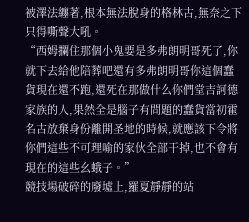被澤法纏著,根本無法脫身的格林古,無奈之下只得嘶聲大吼。
“西姆攔住那個小鬼要是多弗朗明哥死了,你就下去給他陪葬吧還有多弗朗明哥你這個蠢貨現在還不跑,還死在那做什么你們堂吉訶德家族的人,果然全是腦子有問題的蠢貨當初霍名古放棄身份離開圣地的時候,就應該下令將你們這些不可理喻的家伙全部干掉,也不會有現在的這些幺蛾子。”
競技場破碎的廢墟上,羅夏靜靜的站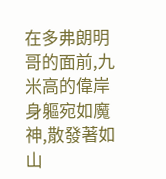在多弗朗明哥的面前,九米高的偉岸身軀宛如魔神,散發著如山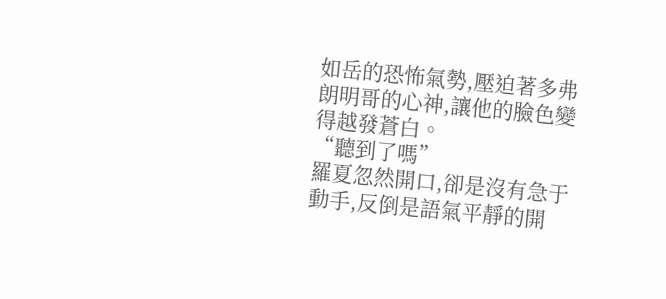如岳的恐怖氣勢,壓迫著多弗朗明哥的心神,讓他的臉色變得越發蒼白。
“聽到了嗎”
羅夏忽然開口,卻是沒有急于動手,反倒是語氣平靜的開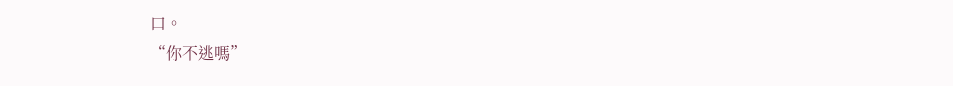口。
“你不逃嗎”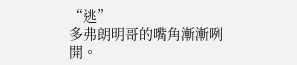“逃”
多弗朗明哥的嘴角漸漸咧開。